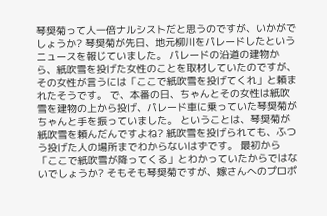琴奨菊って人一倍ナルシストだと思うのですが、いかがでしょうか? 琴奨菊が先日、地元柳川をパレードしたというニュースを報じていました。 パレードの沿道の建物から、紙吹雪を投げた女性のことを取材していたのですが、その女性が言うには「ここで紙吹雪を投げてくれ」と頼まれたそうです。 で、本番の日、ちゃんとその女性は紙吹雪を建物の上から投げ、パレード車に乗っていた琴奨菊がちゃんと手を振っていました。 ということは、琴奨菊が紙吹雪を頼んだんですよね? 紙吹雪を投げられても、ふつう投げた人の場所までわからないはずです。 最初から「ここで紙吹雪が降ってくる」とわかっていたからではないでしょうか? そもそも琴奨菊ですが、嫁さんへのプロポ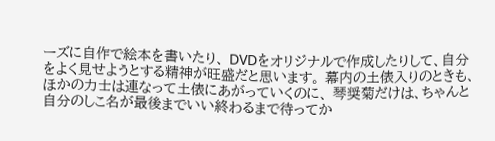ーズに自作で絵本を書いたり、 DVDをオリジナルで作成したりして、自分をよく見せようとする精神が旺盛だと思います。 幕内の土俵入りのときも、ほかの力士は連なって土俵にあがっていくのに、 琴奨菊だけは、ちゃんと自分のしこ名が最後までいい終わるまで待ってか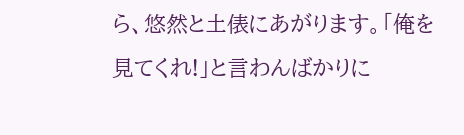ら、悠然と土俵にあがります。「俺を見てくれ!」と言わんばかりに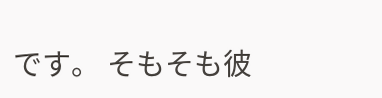です。 そもそも彼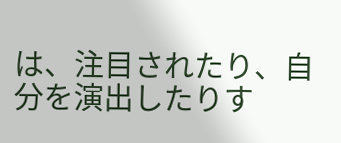は、注目されたり、自分を演出したりす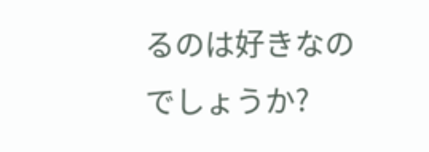るのは好きなのでしょうか?